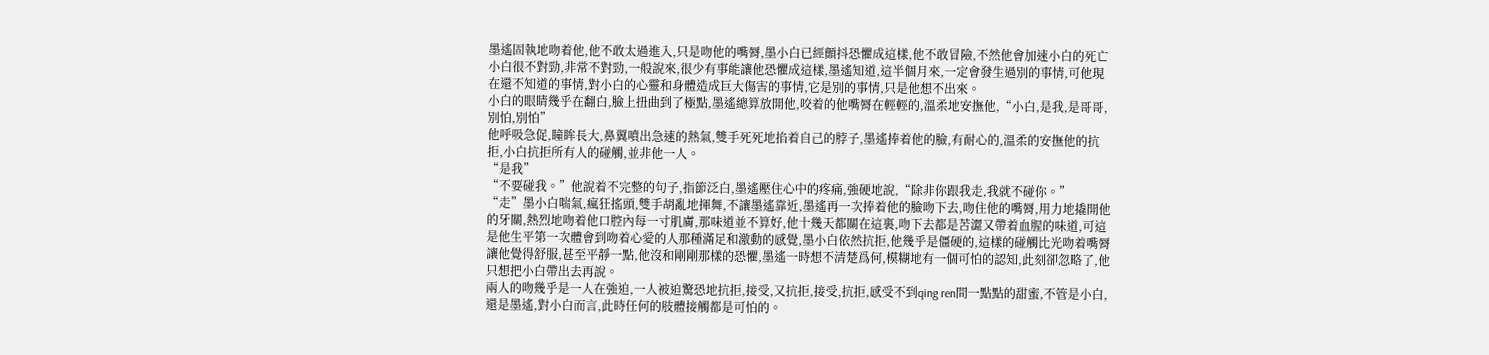墨遙固執地吻着他,他不敢太過進入,只是吻他的嘴脣,墨小白已經顫抖恐懼成這樣,他不敢冒險,不然他會加速小白的死亡
小白很不對勁,非常不對勁,一般說來,很少有事能讓他恐懼成這樣,墨遙知道,這半個月來,一定會發生過別的事情,可他現在還不知道的事情,對小白的心靈和身體造成巨大傷害的事情,它是別的事情,只是他想不出來。
小白的眼睛幾乎在翻白,臉上扭曲到了極點,墨遙總算放開他,咬着的他嘴脣在輕輕的,溫柔地安撫他,“小白,是我,是哥哥,別怕,別怕”
他呼吸急促,瞳眸長大,鼻翼噴出急速的熱氣,雙手死死地掐着自己的脖子,墨遙捧着他的臉,有耐心的,溫柔的安撫他的抗拒,小白抗拒所有人的碰觸,並非他一人。
“是我”
“不要碰我。”他說着不完整的句子,指節泛白,墨遙壓住心中的疼痛,強硬地說,“除非你跟我走,我就不碰你。”
“走”墨小白喘氣,瘋狂搖頭,雙手胡亂地揮舞,不讓墨遙靠近,墨遙再一次捧着他的臉吻下去,吻住他的嘴脣,用力地撬開他的牙關,熱烈地吻着他口腔內每一寸肌膚,那味道並不算好,他十幾天都關在這裏,吻下去都是苦澀又帶着血腥的味道,可這是他生平第一次體會到吻着心愛的人那種滿足和激動的感覺,墨小白依然抗拒,他幾乎是僵硬的,這樣的碰觸比光吻着嘴脣讓他覺得舒服,甚至平靜一點,他沒和剛剛那樣的恐懼,墨遙一時想不清楚爲何,模糊地有一個可怕的認知,此刻卻忽略了,他只想把小白帶出去再說。
兩人的吻幾乎是一人在強迫,一人被迫驚恐地抗拒,接受,又抗拒,接受,抗拒,感受不到qing ren間一點點的甜蜜,不管是小白,還是墨遙,對小白而言,此時任何的肢體接觸都是可怕的。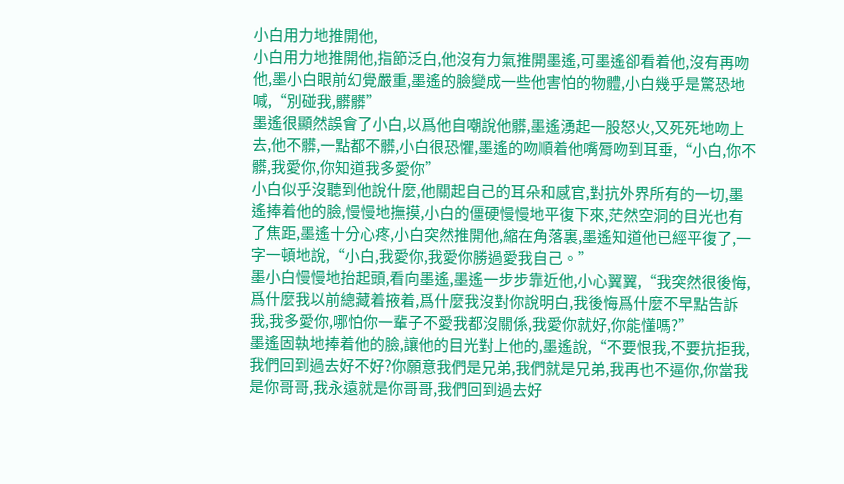小白用力地推開他,
小白用力地推開他,指節泛白,他沒有力氣推開墨遙,可墨遙卻看着他,沒有再吻他,墨小白眼前幻覺嚴重,墨遙的臉變成一些他害怕的物體,小白幾乎是驚恐地喊,“別碰我,髒髒”
墨遙很顯然誤會了小白,以爲他自嘲說他髒,墨遙湧起一股怒火,又死死地吻上去,他不髒,一點都不髒,小白很恐懼,墨遙的吻順着他嘴脣吻到耳垂,“小白,你不髒,我愛你,你知道我多愛你”
小白似乎沒聽到他說什麼,他關起自己的耳朵和感官,對抗外界所有的一切,墨遙捧着他的臉,慢慢地撫摸,小白的僵硬慢慢地平復下來,茫然空洞的目光也有了焦距,墨遙十分心疼,小白突然推開他,縮在角落裏,墨遙知道他已經平復了,一字一頓地說,“小白,我愛你,我愛你勝過愛我自己。”
墨小白慢慢地抬起頭,看向墨遙,墨遙一步步靠近他,小心翼翼,“我突然很後悔,爲什麼我以前總藏着掖着,爲什麼我沒對你說明白,我後悔爲什麼不早點告訴我,我多愛你,哪怕你一輩子不愛我都沒關係,我愛你就好,你能懂嗎?”
墨遙固執地捧着他的臉,讓他的目光對上他的,墨遙說,“不要恨我,不要抗拒我,我們回到過去好不好?你願意我們是兄弟,我們就是兄弟,我再也不逼你,你當我是你哥哥,我永遠就是你哥哥,我們回到過去好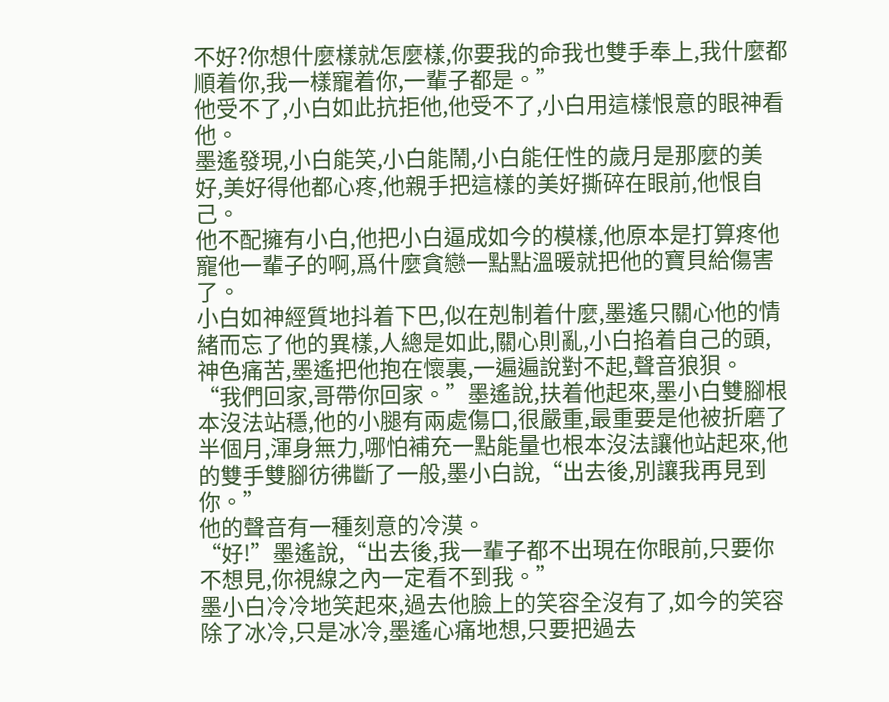不好?你想什麼樣就怎麼樣,你要我的命我也雙手奉上,我什麼都順着你,我一樣寵着你,一輩子都是。”
他受不了,小白如此抗拒他,他受不了,小白用這樣恨意的眼神看他。
墨遙發現,小白能笑,小白能鬧,小白能任性的歲月是那麼的美好,美好得他都心疼,他親手把這樣的美好撕碎在眼前,他恨自己。
他不配擁有小白,他把小白逼成如今的模樣,他原本是打算疼他寵他一輩子的啊,爲什麼貪戀一點點溫暖就把他的寶貝給傷害了。
小白如神經質地抖着下巴,似在剋制着什麼,墨遙只關心他的情緒而忘了他的異樣,人總是如此,關心則亂,小白掐着自己的頭,神色痛苦,墨遙把他抱在懷裏,一遍遍說對不起,聲音狼狽。
“我們回家,哥帶你回家。”墨遙說,扶着他起來,墨小白雙腳根本沒法站穩,他的小腿有兩處傷口,很嚴重,最重要是他被折磨了半個月,渾身無力,哪怕補充一點能量也根本沒法讓他站起來,他的雙手雙腳彷彿斷了一般,墨小白說,“出去後,別讓我再見到你。”
他的聲音有一種刻意的冷漠。
“好!”墨遙說,“出去後,我一輩子都不出現在你眼前,只要你不想見,你視線之內一定看不到我。”
墨小白冷冷地笑起來,過去他臉上的笑容全沒有了,如今的笑容除了冰冷,只是冰冷,墨遙心痛地想,只要把過去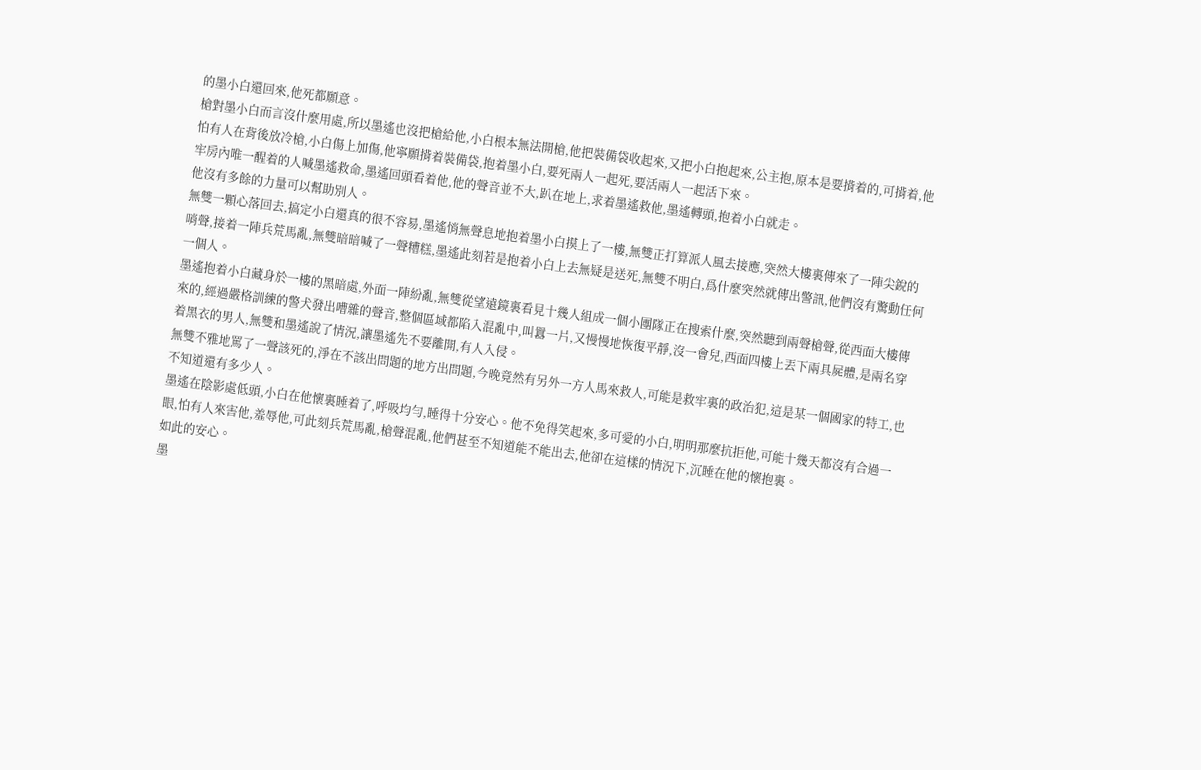的墨小白還回來,他死都願意。
槍對墨小白而言沒什麼用處,所以墨遙也沒把槍給他,小白根本無法開槍,他把裝備袋收起來,又把小白抱起來,公主抱,原本是要揹着的,可揹着,他怕有人在背後放冷槍,小白傷上加傷,他寧願揹着裝備袋,抱着墨小白,要死兩人一起死,要活兩人一起活下來。
牢房內唯一醒着的人喊墨遙救命,墨遙回頭看着他,他的聲音並不大,趴在地上,求着墨遙救他,墨遙轉頭,抱着小白就走。
他沒有多餘的力量可以幫助別人。
無雙一顆心落回去,搞定小白還真的很不容易,墨遙悄無聲息地抱着墨小白摸上了一樓,無雙正打算派人風去接應,突然大樓裏傳來了一陣尖銳的哨聲,接着一陣兵荒馬亂,無雙暗暗喊了一聲糟糕,墨遙此刻若是抱着小白上去無疑是送死,無雙不明白,爲什麼突然就傳出警訊,他們沒有驚動任何一個人。
墨遙抱着小白藏身於一樓的黑暗處,外面一陣紛亂,無雙從望遠鏡裏看見十幾人組成一個小團隊正在搜索什麼,突然聽到兩聲槍聲,從西面大樓傳來的,經過嚴格訓練的警犬發出嘈雜的聲音,整個區域都陷入混亂中,叫囂一片,又慢慢地恢復平靜,沒一會兒,西面四樓上丟下兩具屍體,是兩名穿着黑衣的男人,無雙和墨遙說了情況,讓墨遙先不要離開,有人入侵。
無雙不雅地罵了一聲該死的,淨在不該出問題的地方出問題,今晚竟然有另外一方人馬來救人,可能是救牢裏的政治犯,這是某一個國家的特工,也不知道還有多少人。
墨遙在陰影處低頭,小白在他懷裏睡着了,呼吸均勻,睡得十分安心。他不免得笑起來,多可愛的小白,明明那麼抗拒他,可能十幾天都沒有合過一眼,怕有人來害他,羞辱他,可此刻兵荒馬亂,槍聲混亂,他們甚至不知道能不能出去,他卻在這樣的情況下,沉睡在他的懷抱裏。
如此的安心。
墨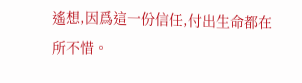遙想,因爲這一份信任,付出生命都在所不惜。